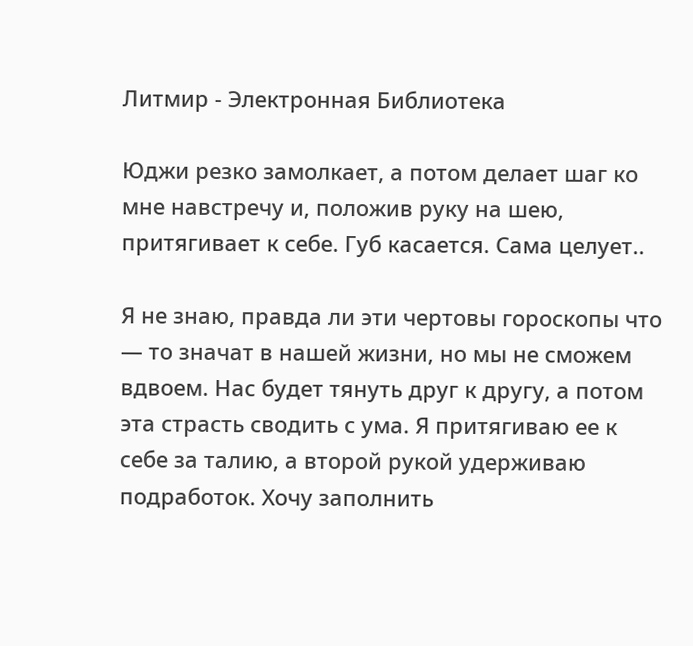Литмир - Электронная Библиотека

Юджи резко замолкает, а потом делает шаг ко мне навстречу и, положив руку на шею, притягивает к себе. Губ касается. Сама целует..

Я не знаю, правда ли эти чертовы гороскопы что — то значат в нашей жизни, но мы не сможем вдвоем. Нас будет тянуть друг к другу, а потом эта страсть сводить с ума. Я притягиваю ее к себе за талию, а второй рукой удерживаю подработок. Хочу заполнить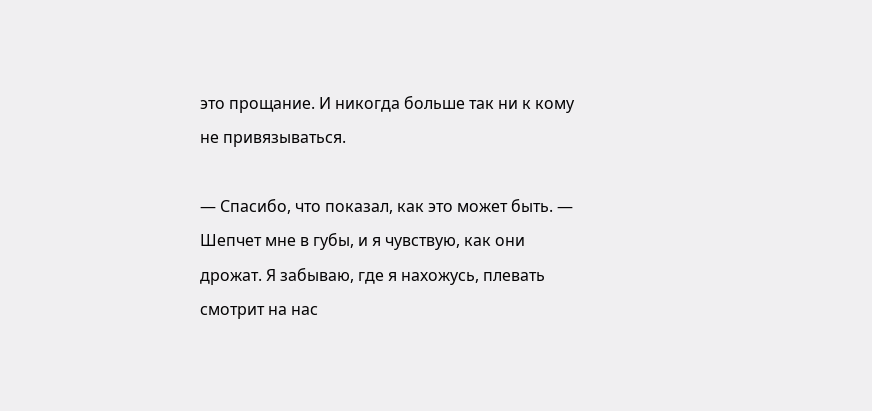это прощание. И никогда больше так ни к кому не привязываться.

— Спасибо, что показал, как это может быть. — Шепчет мне в губы, и я чувствую, как они дрожат. Я забываю, где я нахожусь, плевать смотрит на нас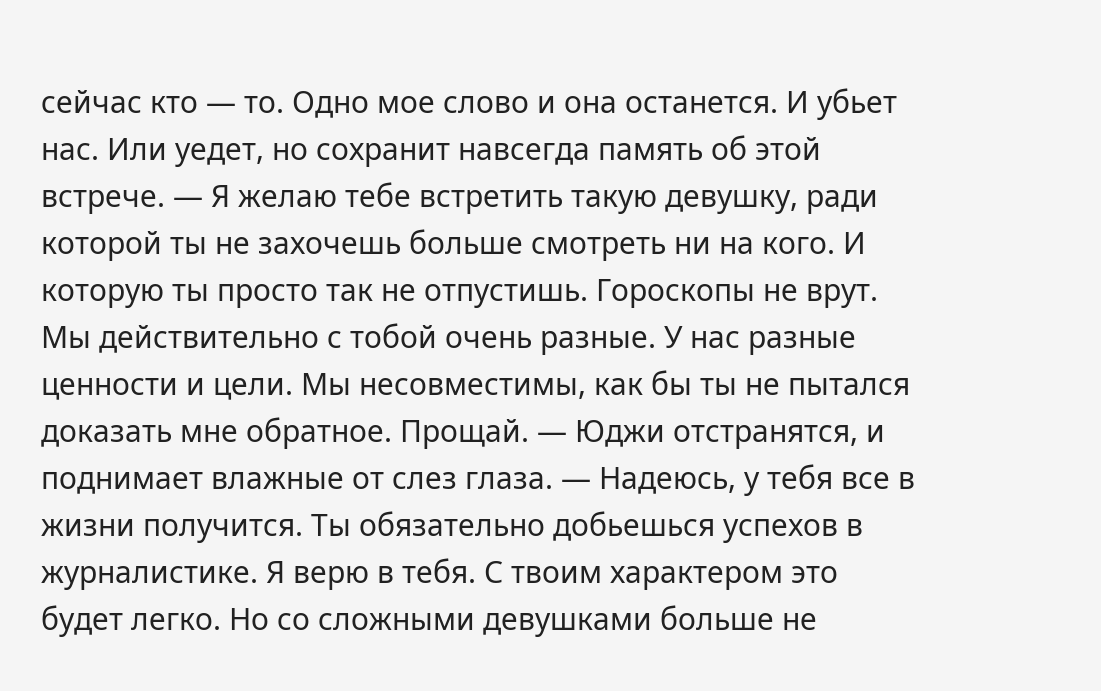сейчас кто — то. Одно мое слово и она останется. И убьет нас. Или уедет, но сохранит навсегда память об этой встрече. — Я желаю тебе встретить такую девушку, ради которой ты не захочешь больше смотреть ни на кого. И которую ты просто так не отпустишь. Гороскопы не врут. Мы действительно с тобой очень разные. У нас разные ценности и цели. Мы несовместимы, как бы ты не пытался доказать мне обратное. Прощай. — Юджи отстранятся, и поднимает влажные от слез глаза. — Надеюсь, у тебя все в жизни получится. Ты обязательно добьешься успехов в журналистике. Я верю в тебя. С твоим характером это будет легко. Но со сложными девушками больше не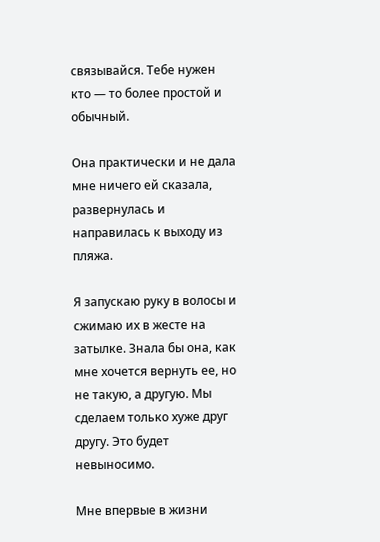связывайся. Тебе нужен кто — то более простой и обычный.

Она практически и не дала мне ничего ей сказала, развернулась и направилась к выходу из пляжа.

Я запускаю руку в волосы и сжимаю их в жесте на затылке. Знала бы она, как мне хочется вернуть ее, но не такую, а другую. Мы сделаем только хуже друг другу. Это будет невыносимо.

Мне впервые в жизни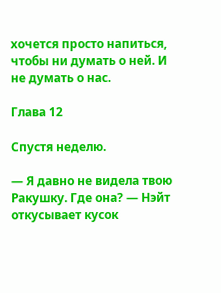хочется просто напиться, чтобы ни думать о ней. И не думать о нас.

Глава 12

Спустя неделю.

— Я давно не видела твою Ракушку. Где она? — Нэйт откусывает кусок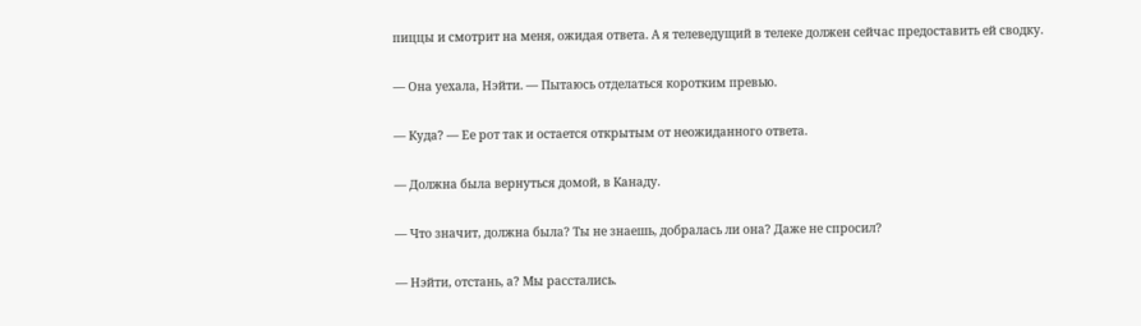пиццы и смотрит на меня, ожидая ответа. А я телеведущий в телеке должен сейчас предоставить ей сводку.

— Она уехала, Нэйти. — Пытаюсь отделаться коротким превью.

— Куда? — Ее рот так и остается открытым от неожиданного ответа.

— Должна была вернуться домой, в Канаду.

— Что значит, должна была? Ты не знаешь, добралась ли она? Даже не спросил?

— Нэйти, отстань, а? Мы расстались.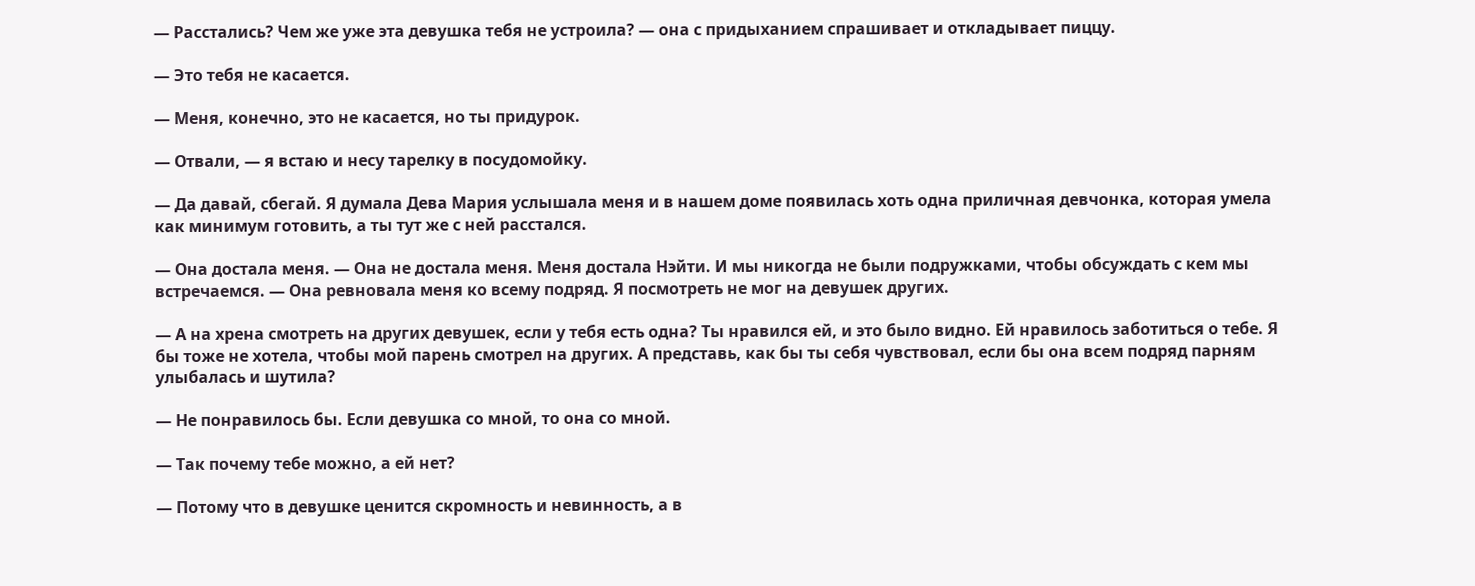— Расстались? Чем же уже эта девушка тебя не устроила? — она с придыханием спрашивает и откладывает пиццу.

— Это тебя не касается.

— Меня, конечно, это не касается, но ты придурок.

— Отвали, — я встаю и несу тарелку в посудомойку.

— Да давай, сбегай. Я думала Дева Мария услышала меня и в нашем доме появилась хоть одна приличная девчонка, которая умела как минимум готовить, а ты тут же с ней расстался.

— Она достала меня. — Она не достала меня. Меня достала Нэйти. И мы никогда не были подружками, чтобы обсуждать с кем мы встречаемся. — Она ревновала меня ко всему подряд. Я посмотреть не мог на девушек других.

— А на хрена смотреть на других девушек, если у тебя есть одна? Ты нравился ей, и это было видно. Ей нравилось заботиться о тебе. Я бы тоже не хотела, чтобы мой парень смотрел на других. А представь, как бы ты себя чувствовал, если бы она всем подряд парням улыбалась и шутила?

— Не понравилось бы. Если девушка со мной, то она со мной.

— Так почему тебе можно, а ей нет?

— Потому что в девушке ценится скромность и невинность, а в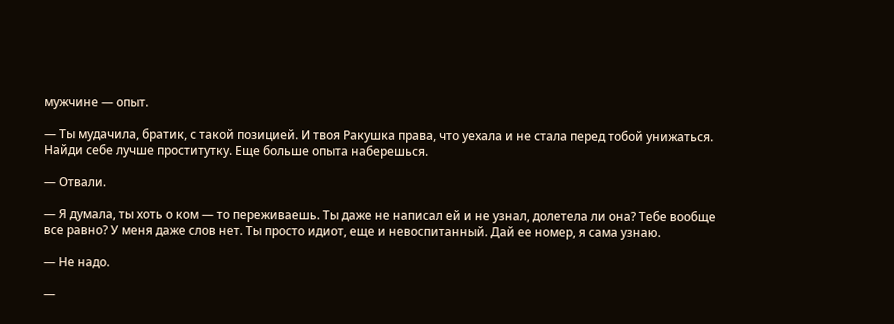мужчине — опыт.

— Ты мудачила, братик, с такой позицией. И твоя Ракушка права, что уехала и не стала перед тобой унижаться. Найди себе лучше проститутку. Еще больше опыта наберешься.

— Отвали.

— Я думала, ты хоть о ком — то переживаешь. Ты даже не написал ей и не узнал, долетела ли она? Тебе вообще все равно? У меня даже слов нет. Ты просто идиот, еще и невоспитанный. Дай ее номер, я сама узнаю.

— Не надо.

—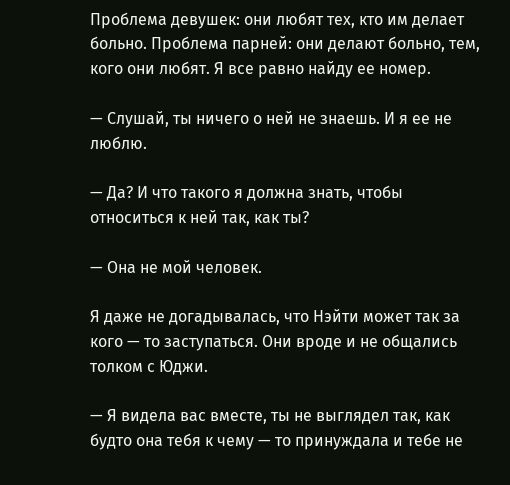Проблема девушек: они любят тех, кто им делает больно. Проблема парней: они делают больно, тем, кого они любят. Я все равно найду ее номер.

— Слушай, ты ничего о ней не знаешь. И я ее не люблю.

— Да? И что такого я должна знать, чтобы относиться к ней так, как ты?

— Она не мой человек.

Я даже не догадывалась, что Нэйти может так за кого — то заступаться. Они вроде и не общались толком с Юджи.

— Я видела вас вместе, ты не выглядел так, как будто она тебя к чему — то принуждала и тебе не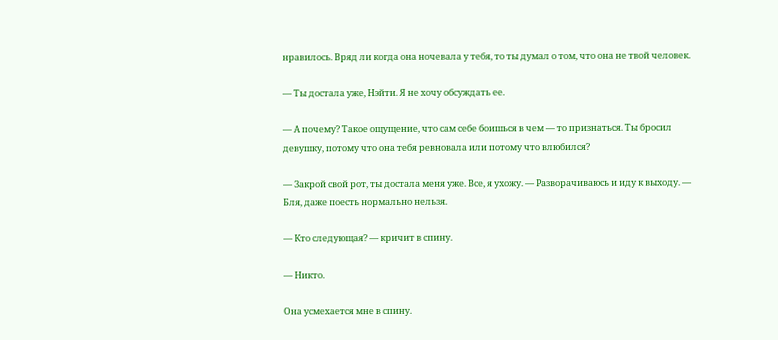нравилось. Вряд ли когда она ночевала у тебя, то ты думал о том, что она не твой человек.

— Ты достала уже, Нэйти. Я не хочу обсуждать ее.

— А почему? Такое ощущение, что сам себе боишься в чем — то признаться. Ты бросил девушку, потому что она тебя ревновала или потому что влюбился?

— Закрой свой рот, ты достала меня уже. Все, я ухожу. — Разворачиваюсь и иду к выходу. — Бля, даже поесть нормально нельзя.

— Кто следующая? — кричит в спину.

— Никто.

Она усмехается мне в спину.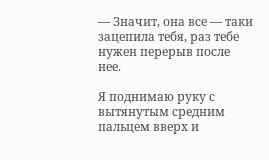— Значит, она все — таки зацепила тебя, раз тебе нужен перерыв после нее.

Я поднимаю руку с вытянутым средним пальцем вверх и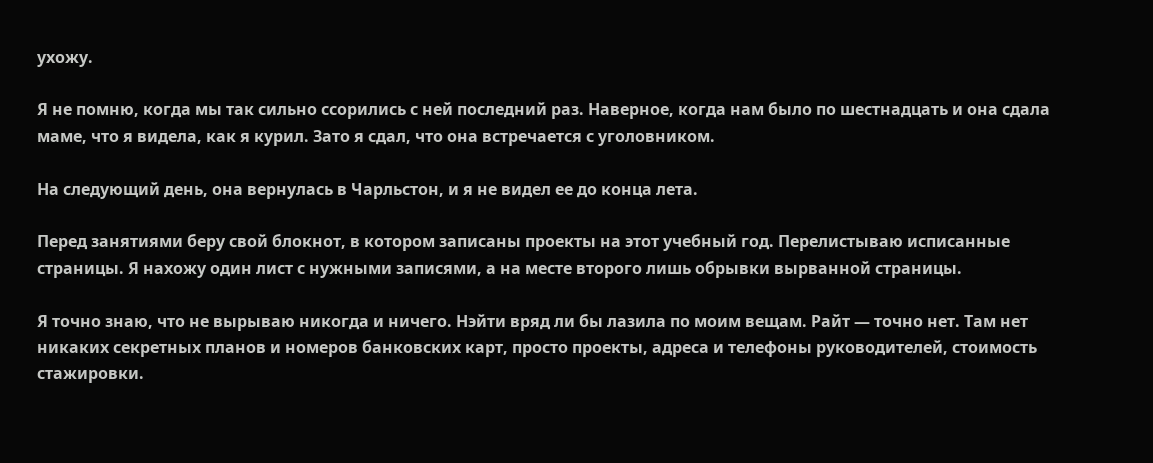ухожу.

Я не помню, когда мы так сильно ссорились с ней последний раз. Наверное, когда нам было по шестнадцать и она сдала маме, что я видела, как я курил. Зато я сдал, что она встречается с уголовником.

На следующий день, она вернулась в Чарльстон, и я не видел ее до конца лета.

Перед занятиями беру свой блокнот, в котором записаны проекты на этот учебный год. Перелистываю исписанные страницы. Я нахожу один лист с нужными записями, а на месте второго лишь обрывки вырванной страницы.

Я точно знаю, что не вырываю никогда и ничего. Нэйти вряд ли бы лазила по моим вещам. Райт — точно нет. Там нет никаких секретных планов и номеров банковских карт, просто проекты, адреса и телефоны руководителей, стоимость стажировки.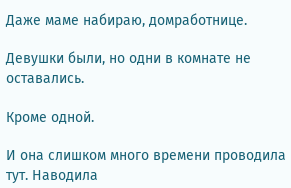Даже маме набираю, домработнице.

Девушки были, но одни в комнате не оставались.

Кроме одной.

И она слишком много времени проводила тут. Наводила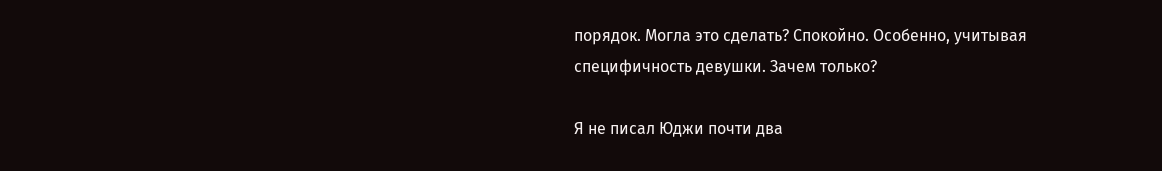порядок. Могла это сделать? Спокойно. Особенно, учитывая специфичность девушки. Зачем только?

Я не писал Юджи почти два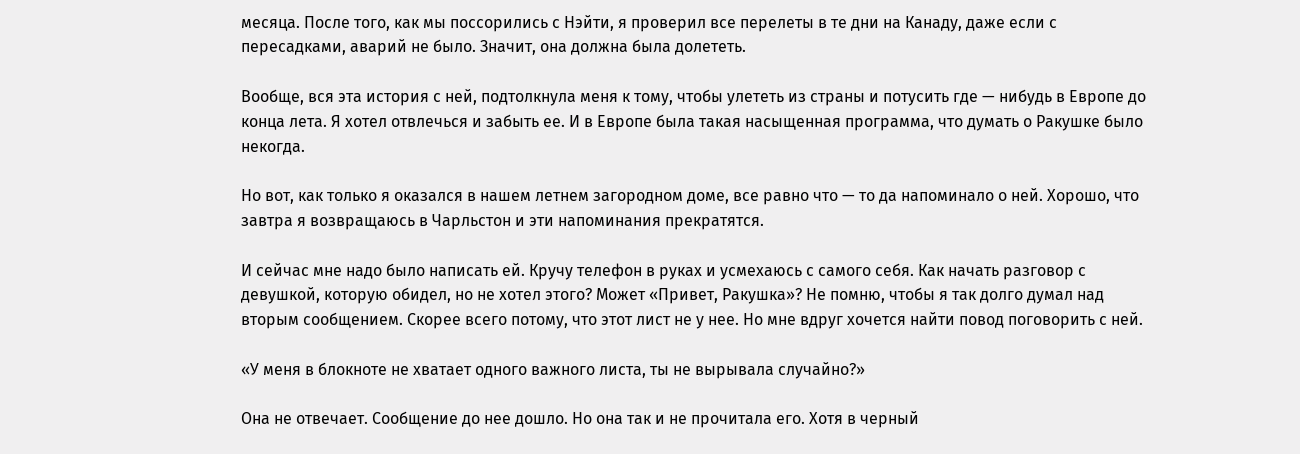месяца. После того, как мы поссорились с Нэйти, я проверил все перелеты в те дни на Канаду, даже если с пересадками, аварий не было. Значит, она должна была долететь.

Вообще, вся эта история с ней, подтолкнула меня к тому, чтобы улететь из страны и потусить где — нибудь в Европе до конца лета. Я хотел отвлечься и забыть ее. И в Европе была такая насыщенная программа, что думать о Ракушке было некогда.

Но вот, как только я оказался в нашем летнем загородном доме, все равно что — то да напоминало о ней. Хорошо, что завтра я возвращаюсь в Чарльстон и эти напоминания прекратятся.

И сейчас мне надо было написать ей. Кручу телефон в руках и усмехаюсь с самого себя. Как начать разговор с девушкой, которую обидел, но не хотел этого? Может «Привет, Ракушка»? Не помню, чтобы я так долго думал над вторым сообщением. Скорее всего потому, что этот лист не у нее. Но мне вдруг хочется найти повод поговорить с ней.

«У меня в блокноте не хватает одного важного листа, ты не вырывала случайно?»

Она не отвечает. Сообщение до нее дошло. Но она так и не прочитала его. Хотя в черный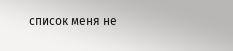список меня не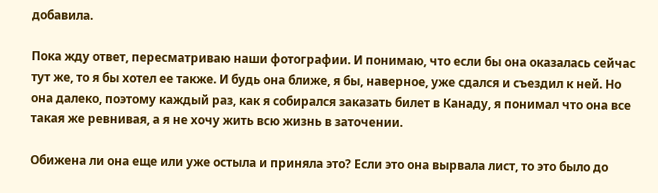добавила.

Пока жду ответ, пересматриваю наши фотографии. И понимаю, что если бы она оказалась сейчас тут же, то я бы хотел ее также. И будь она ближе, я бы, наверное, уже сдался и съездил к ней. Но она далеко, поэтому каждый раз, как я собирался заказать билет в Канаду, я понимал что она все такая же ревнивая, а я не хочу жить всю жизнь в заточении.

Обижена ли она еще или уже остыла и приняла это? Если это она вырвала лист, то это было до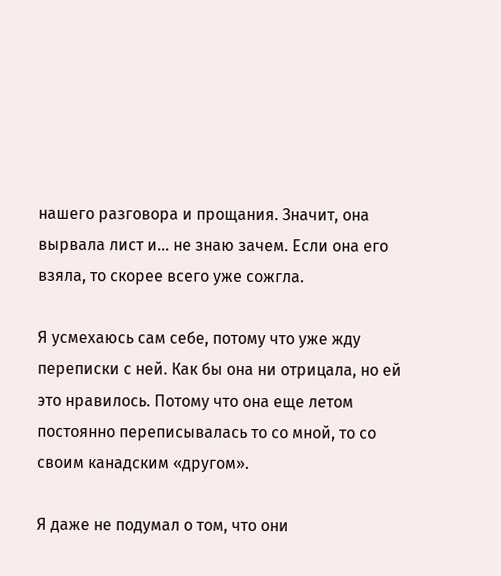нашего разговора и прощания. Значит, она вырвала лист и… не знаю зачем. Если она его взяла, то скорее всего уже сожгла.

Я усмехаюсь сам себе, потому что уже жду переписки с ней. Как бы она ни отрицала, но ей это нравилось. Потому что она еще летом постоянно переписывалась то со мной, то со своим канадским «другом».

Я даже не подумал о том, что они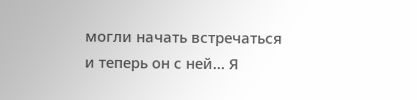могли начать встречаться и теперь он с ней… Я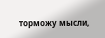торможу мысли,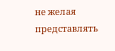не желая представлять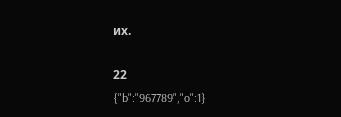их.

22
{"b":"967789","o":1}